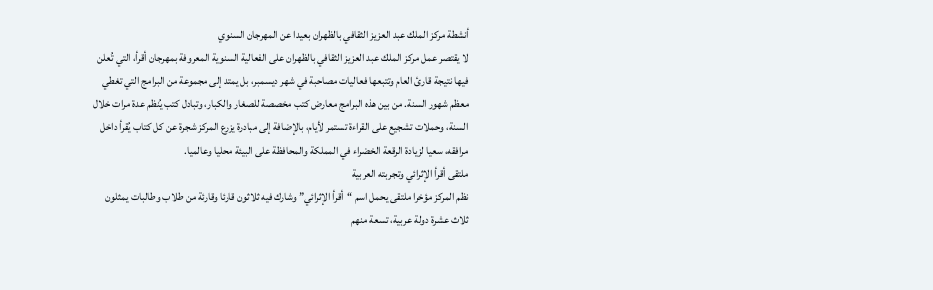أنشطة مركز الملك عبد العزيز الثقافي بالظهران بعيدا عن المهرجان السنوي
لا يقتصر عمل مركز الملك عبد العزيز الثقافي بالظهران على الفعالية السنوية المعروفة بمهرجان أقرأ، التي تُعلن فيها نتيجة قارئ العام وتتبعها فعاليات مصاحبة في شهر ديسمبر، بل يمتد إلى مجموعة من البرامج التي تغطي معظم شهور السنة. من بين هذه البرامج معارض كتب مخصصة للصغار والكبار، وتبادل كتب يُنظم عدة مرات خلال السنة، وحملات تشجيع على القراءة تستمر لأيام، بالإضافة إلى مبادرة يزرع المركز شجرة عن كل كتاب يُقرأ داخل مرافقه، سعيا لزيادة الرقعة الخضراء في المملكة والمحافظة على البيئة محليا وعالميا.
ملتقى أقرأ الإثرائي وتجربته العربية
نظم المركز مؤخرا ملتقى يحمل اسم “أقرأ الإثرائي” وشارك فيه ثلاثون قارئا وقارئة من طلاب وطالبات يمثلون ثلاث عشرة دولة عربية، تسعة منهم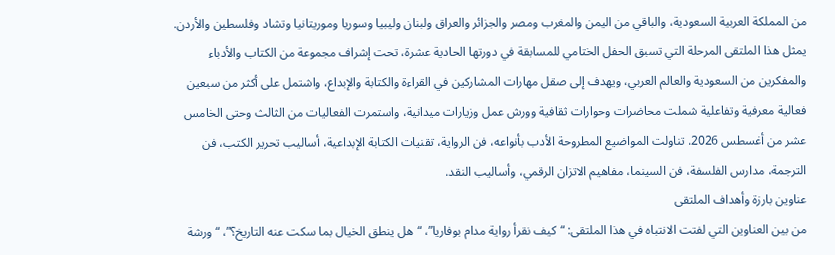من المملكة العربية السعودية، والباقي من اليمن والمغرب ومصر والجزائر والعراق ولبنان وليبيا وسوريا وموريتانيا وتشاد وفلسطين والأردن. يمثل هذا الملتقى المرحلة التي تسبق الحفل الختامي للمسابقة في دورتها الحادية عشرة، تحت إشراف مجموعة من الكتاب والأدباء والمفكرين من السعودية والعالم العربي، ويهدف إلى صقل مهارات المشاركين في القراءة والكتابة والإبداع، واشتمل على أكثر من سبعين فعالية معرفية وتفاعلية شملت محاضرات وحوارات ثقافية وورش عمل وزيارات ميدانية، واستمرت الفعاليات من الثالث وحتى الخامس عشر من أغسطس 2026. تناولت المواضيع المطروحة الأدب بأنواعه، فن الرواية، تقنيات الكتابة الإبداعية، أساليب تحرير الكتب، فن الترجمة، مدارس الفلسفة، فن السينما، مفاهيم الاتزان الرقمي، وأساليب النقد.
عناوين بارزة وأهداف الملتقى
من بين العناوين التي لفتت الانتباه في هذا الملتقى: “كيف نقرأ رواية مدام بوفاريا”، “هل ينطق الخيال بما سكت عنه التاريخ؟”، “ورشة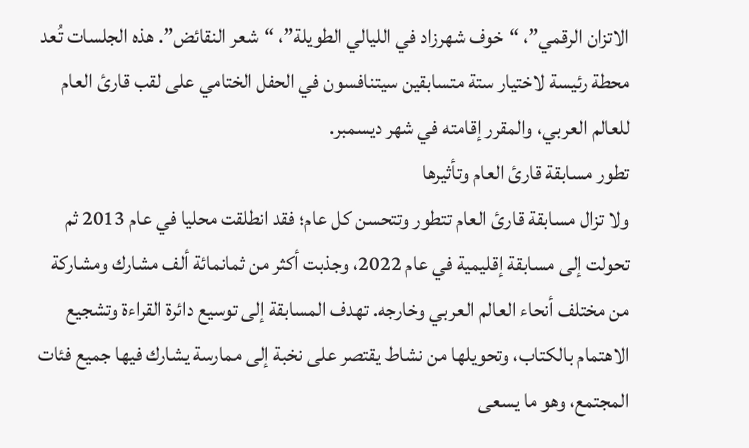الاتزان الرقمي”، “خوف شهرزاد في الليالي الطويلة”، “شعر النقائض”. هذه الجلسات تُعد محطة رئيسة لاختيار ستة متسابقين سيتنافسون في الحفل الختامي على لقب قارئ العام للعالم العربي، والمقرر إقامته في شهر ديسمبر.
تطور مسابقة قارئ العام وتأثيرها
ولا تزال مسابقة قارئ العام تتطور وتتحسن كل عام؛ فقد انطلقت محليا في عام 2013 ثم تحولت إلى مسابقة إقليمية في عام 2022، وجذبت أكثر من ثمانمائة ألف مشارك ومشاركة من مختلف أنحاء العالم العربي وخارجه. تهدف المسابقة إلى توسيع دائرة القراءة وتشجيع الاهتمام بالكتاب، وتحويلها من نشاط يقتصر على نخبة إلى ممارسة يشارك فيها جميع فئات المجتمع، وهو ما يسعى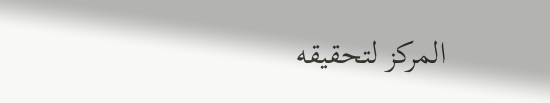المركز لتحقيقه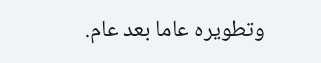وتطويره عاما بعد عام.